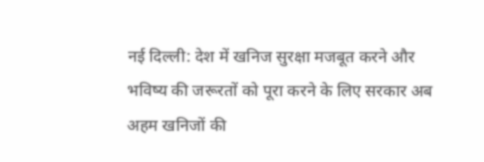नई दिल्ली: देश में खनिज सुरक्षा मजबूत करने और भविष्य की जरूरतों को पूरा करने के लिए सरकार अब अहम खनिजों की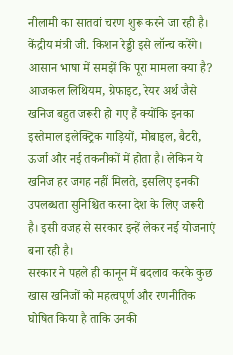नीलामी का सातवां चरण शुरू करने जा रही है। केंद्रीय मंत्री जी. किशन रेड्डी इसे लॉन्च करेंगे।
आसान भाषा में समझें कि पूरा मामला क्या है?
आजकल लिथियम, ग्रेफाइट, रेयर अर्थ जैसे खनिज बहुत जरूरी हो गए हैं क्योंकि इनका इस्तेमाल इलेक्ट्रिक गाड़ियों, मोबाइल, बैटरी, ऊर्जा और नई तकनीकों में होता है। लेकिन ये खनिज हर जगह नहीं मिलते, इसलिए इनकी उपलब्धता सुनिश्चित करना देश के लिए जरूरी है। इसी वजह से सरकार इन्हें लेकर नई योजनाएं बना रही है।
सरकार ने पहले ही कानून में बदलाव करके कुछ खास खनिजों को महत्वपूर्ण और रणनीतिक घोषित किया है ताकि उनकी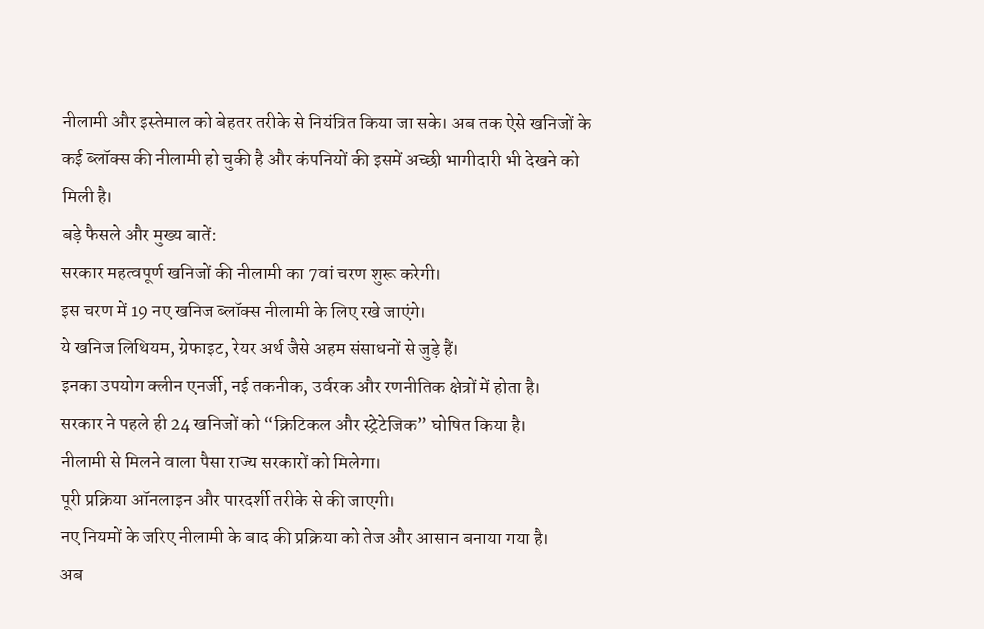नीलामी और इस्तेमाल को बेहतर तरीके से नियंत्रित किया जा सके। अब तक ऐसे खनिजों के कई ब्लॉक्स की नीलामी हो चुकी है और कंपनियों की इसमें अच्छी भागीदारी भी देखने को मिली है।
बड़े फैसले और मुख्य बातें:
सरकार महत्वपूर्ण खनिजों की नीलामी का 7वां चरण शुरू करेगी।
इस चरण में 19 नए खनिज ब्लॉक्स नीलामी के लिए रखे जाएंगे।
ये खनिज लिथियम, ग्रेफाइट, रेयर अर्थ जैसे अहम संसाधनों से जुड़े हैं।
इनका उपयोग क्लीन एनर्जी, नई तकनीक, उर्वरक और रणनीतिक क्षेत्रों में होता है।
सरकार ने पहले ही 24 खनिजों को “क्रिटिकल और स्ट्रेटेजिक” घोषित किया है।
नीलामी से मिलने वाला पैसा राज्य सरकारों को मिलेगा।
पूरी प्रक्रिया ऑनलाइन और पारदर्शी तरीके से की जाएगी।
नए नियमों के जरिए नीलामी के बाद की प्रक्रिया को तेज और आसान बनाया गया है।
अब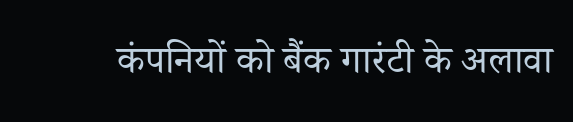कंपनियों को बैंक गारंटी के अलावा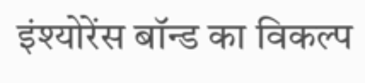इंश्योरेंस बॉन्ड का विकल्प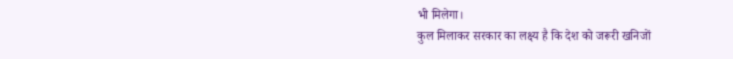भी मिलेगा।
कुल मिलाकर सरकार का लक्ष्य है कि देश को जरूरी खनिजों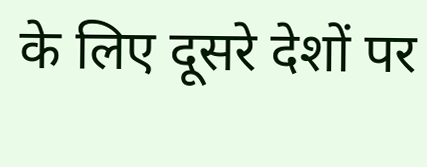के लिए दूसरे देशों पर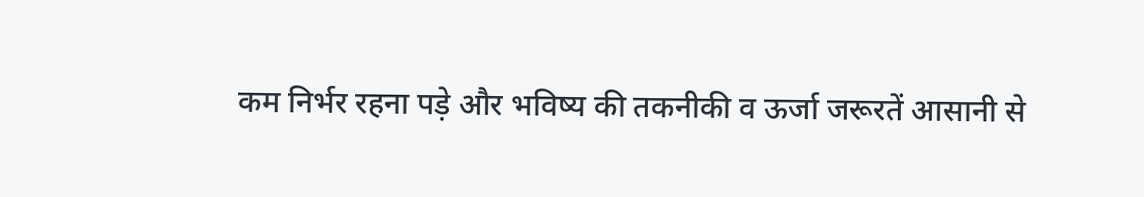कम निर्भर रहना पड़े और भविष्य की तकनीकी व ऊर्जा जरूरतें आसानी से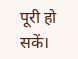पूरी हो सकें।